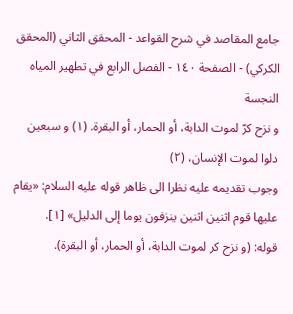جامع المقاصد في شرح القواعد - المحقق الثاني (المحقق الكركي) - الصفحة ١٤٠ - الفصل الرابع في تطهير المياه النجسة
و نزح كرّ لموت الدابة، أو الحمار، أو البقرة. (١) و سبعين دلوا لموت الإنسان، (٢)
وجوب تقديمه عليه نظرا الى ظاهر قوله عليه السلام: «يقام عليها قوم اثنين اثنين ينزفون يوما إلى الدليل» [١].
قوله: (و نزح كر لموت الدابة، أو الحمار، أو البقرة).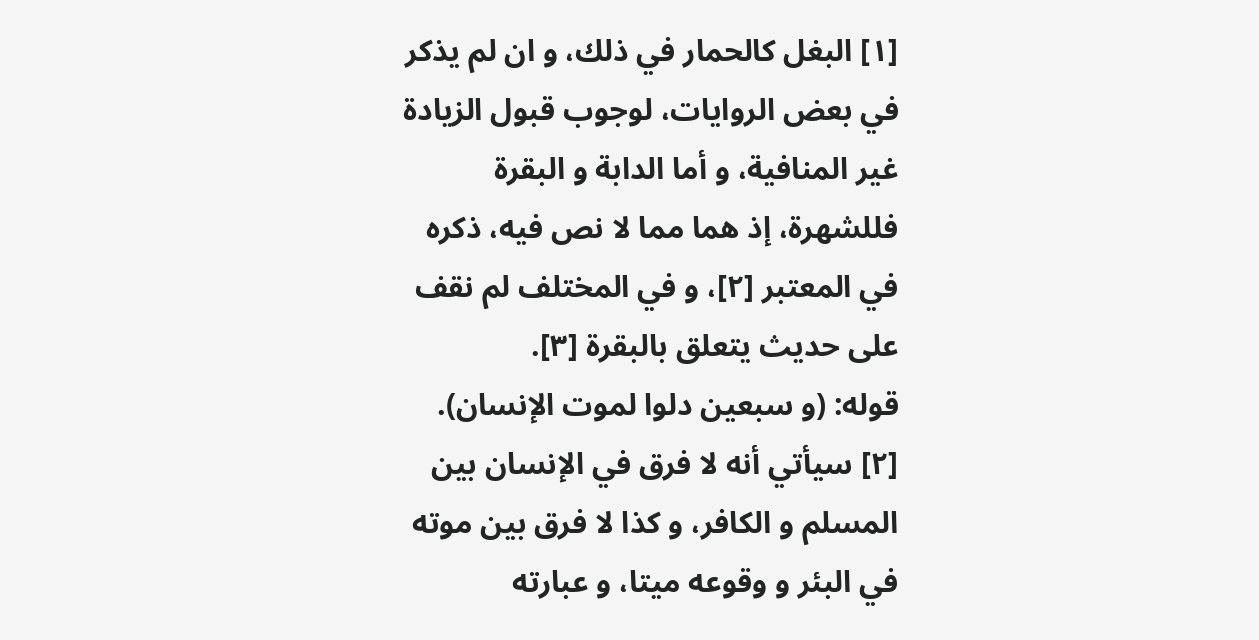[١] البغل كالحمار في ذلك، و ان لم يذكر في بعض الروايات، لوجوب قبول الزيادة غير المنافية، و أما الدابة و البقرة فللشهرة، إذ هما مما لا نص فيه، ذكره في المعتبر [٢]، و في المختلف لم نقف على حديث يتعلق بالبقرة [٣].
قوله: (و سبعين دلوا لموت الإنسان).
[٢] سيأتي أنه لا فرق في الإنسان بين المسلم و الكافر، و كذا لا فرق بين موته في البئر و وقوعه ميتا، و عبارته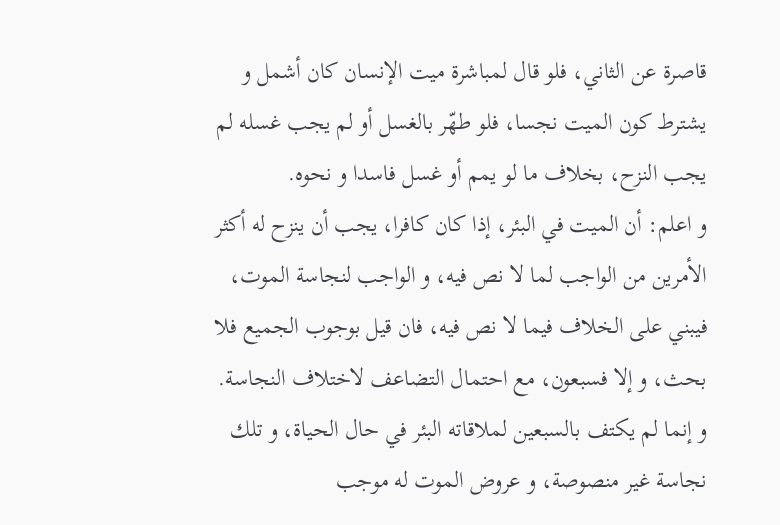قاصرة عن الثاني، فلو قال لمباشرة ميت الإنسان كان أشمل و يشترط كون الميت نجسا، فلو طهّر بالغسل أو لم يجب غسله لم يجب النزح، بخلاف ما لو يمم أو غسل فاسدا و نحوه.
و اعلم: أن الميت في البئر، إذا كان كافرا، يجب أن ينزح له أكثر الأمرين من الواجب لما لا نص فيه، و الواجب لنجاسة الموت، فيبني على الخلاف فيما لا نص فيه، فان قيل بوجوب الجميع فلا بحث، و إلا فسبعون، مع احتمال التضاعف لاختلاف النجاسة.
و إنما لم يكتف بالسبعين لملاقاته البئر في حال الحياة، و تلك نجاسة غير منصوصة، و عروض الموت له موجب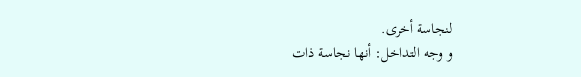لنجاسة أخرى.
و وجه التداخل: أنها نجاسة ذات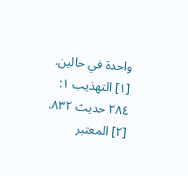واحدة في حالين.
[١] التهذيب ١: ٢٨٤ حديث ٨٣٢.
[٢] المعتبر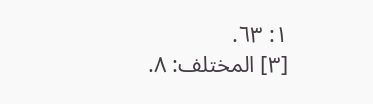١: ٦٣.
[٣] المختلف: ٨.